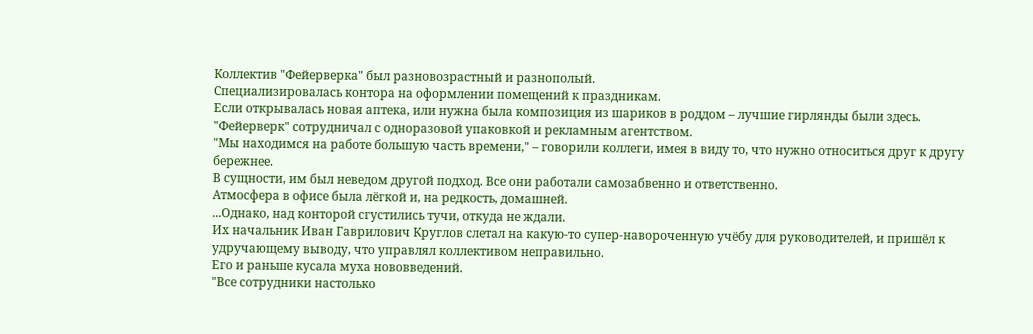Коллектив "Фейерверка" был разновозрастный и разнополый.
Специализировалась контора на оформлении помещений к праздникам.
Если открывалась новая аптека, или нужна была композиция из шариков в роддом – лучшие гирлянды были здесь.
"Фейерверк" сотрудничал с одноразовой упаковкой и рекламным агентством.
"Мы находимся на работе большую часть времени," – говорили коллеги, имея в виду то, что нужно относиться друг к другу бережнее.
В сущности, им был неведом другой подход. Все они работали самозабвенно и ответственно.
Атмосфера в офисе была лёгкой и, на редкость, домашней.
...Однако, над конторой сгустились тучи, откуда не ждали.
Их начальник Иван Гаврилович Круглов слетал на какую-то супер-навороченную учёбу для руководителей, и пришёл к удручающему выводу, что управлял коллективом неправильно.
Его и раньше кусала муха нововведений.
"Все сотрудники настолько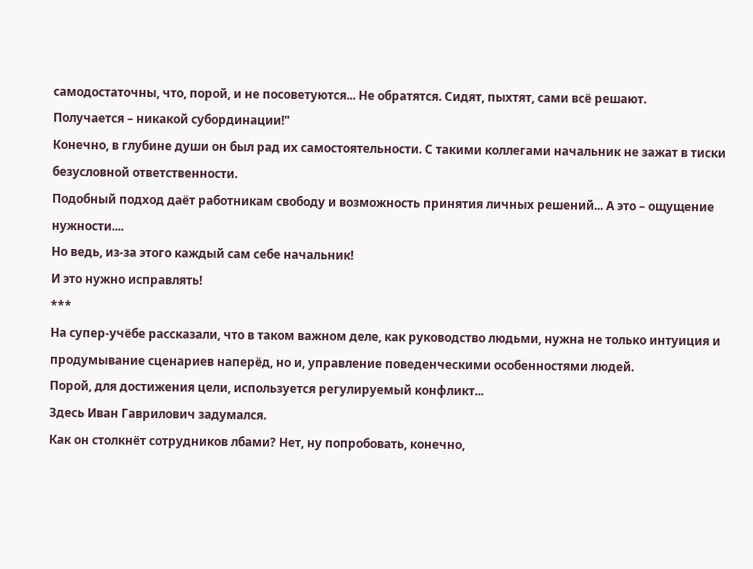самодостаточны, что, порой, и не посоветуются... Не обратятся. Сидят, пыхтят, сами всё решают.
Получается – никакой субординации!"
Конечно, в глубине души он был рад их самостоятельности. С такими коллегами начальник не зажат в тиски безусловной ответственности.
Подобный подход даёт работникам свободу и возможность принятия личных решений... А это – ощущение нужности....
Но ведь, из-за этого каждый сам себе начальник!
И это нужно исправлять!
***
На супер-учёбе рассказали, что в таком важном деле, как руководство людьми, нужна не только интуиция и продумывание сценариев наперёд, но и, управление поведенческими особенностями людей.
Порой, для достижения цели, используется регулируемый конфликт...
Здесь Иван Гаврилович задумался.
Как он столкнёт сотрудников лбами? Нет, ну попробовать, конечно,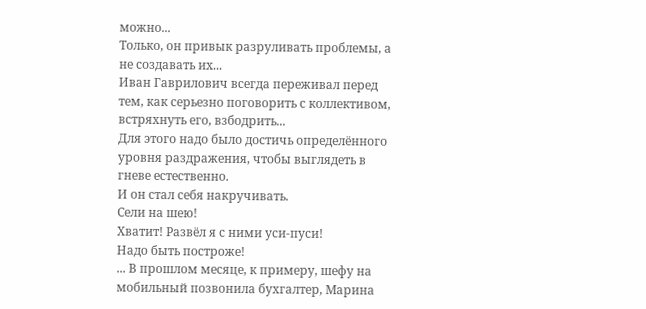можно...
Только, он привык разруливать проблемы, а не создавать их...
Иван Гаврилович всегда переживал перед тем, как серьезно поговорить с коллективом, встряхнуть его, взбодрить...
Для этого надо было достичь определённого уровня раздражения, чтобы выглядеть в гневе естественно.
И он стал себя накручивать.
Сели на шею!
Хватит! Развёл я с ними уси-пуси!
Надо быть построже!
... В прошлом месяце, к примеру, шефу на мобильный позвонила бухгалтер, Марина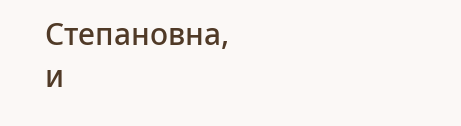Степановна, и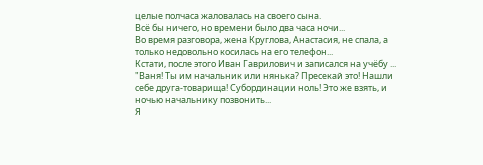целые полчаса жаловалась на своего сына.
Всё бы ничего, но времени было два часа ночи...
Во время разговора, жена Круглова, Анастасия, не спала, а только недовольно косилась на его телефон...
Кстати, после этого Иван Гаврилович и записался на учёбу ...
"Ваня! Ты им начальник или нянька? Пресекай это! Нашли себе друга-товарища! Субординации ноль! Это же взять, и ночью начальнику позвонить...
Я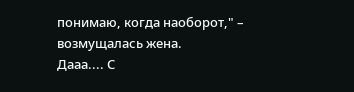понимаю, когда наоборот," – возмущалась жена.
Дааа.... С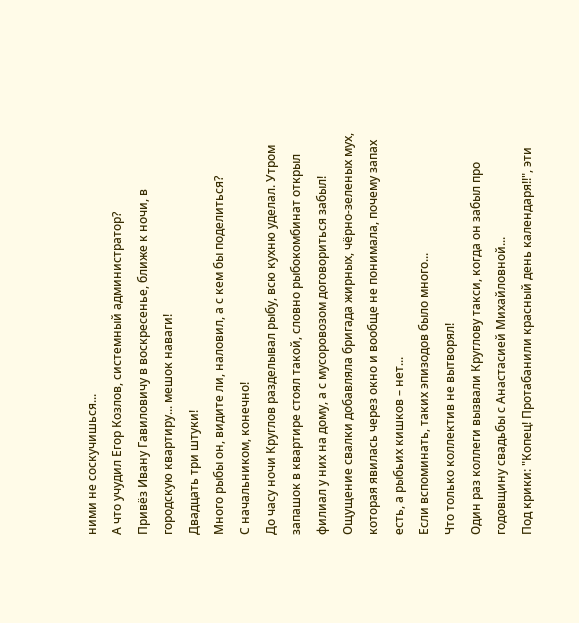ними не соскучишься...
А что учудил Егор Козлов, системный администратор?
Привёз Ивану Гавиловичу в воскресенье, ближе к ночи, в городскую квартиру... мешок наваги!
Двадцать три штуки!
Много рыбы он, видите ли, наловил, а с кем бы поделиться?
С начальником, конечно!
До часу ночи Круглов разделывал рыбу, всю кухню уделал. Утром запашок в квартире стоял такой, словно рыбокомбинат открыл филиал у них на дому, а с мусоровозом договориться забыл!
Ощущение свалки добавляла бригада жирных, чёрно-зеленых мух, которая явилась через окно и вообще не понимала, почему запах есть, а рыбьих кишков – нет...
Если вспоминать, таких эпизодов было много...
Что только коллектив не вытворял!
Один раз коллеги вызвали Круглову такси, когда он забыл про годовщину свадьбы с Анастасией Михайловной...
Под крики: "Копец! Протабанили красный день календаря!!", эти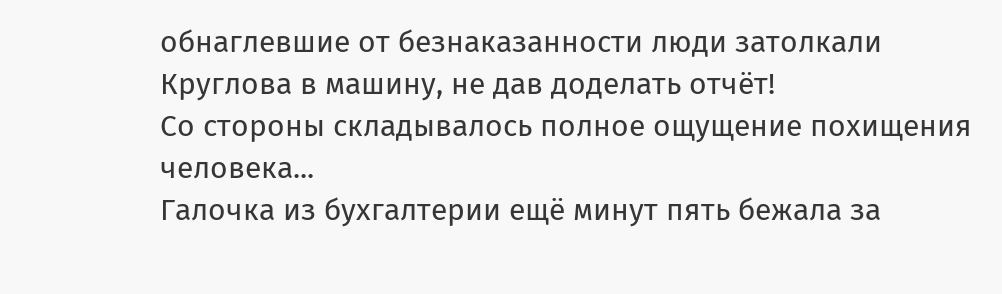обнаглевшие от безнаказанности люди затолкали Круглова в машину, не дав доделать отчёт!
Со стороны складывалось полное ощущение похищения человека...
Галочка из бухгалтерии ещё минут пять бежала за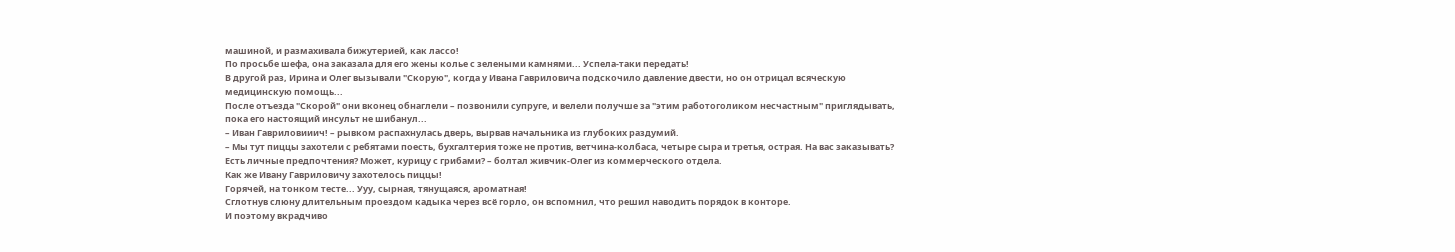машиной, и размахивала бижутерией, как лассо!
По просьбе шефа, она заказала для его жены колье с зелеными камнями... Успела-таки передать!
В другой раз, Ирина и Олег вызывали "Скорую", когда у Ивана Гавриловича подскочило давление двести, но он отрицал всяческую медицинскую помощь...
После отъезда "Скорой" они вконец обнаглели – позвонили супруге, и велели получше за "этим работоголиком несчастным" приглядывать, пока его настоящий инсульт не шибанул...
– Иван Гавриловииич! – рывком распахнулась дверь, вырвав начальника из глубоких раздумий.
– Мы тут пиццы захотели с ребятами поесть, бухгалтерия тоже не против, ветчина-колбаса, четыре сыра и третья, острая. На вас заказывать? Есть личные предпочтения? Может, курицу с грибами? – болтал живчик-Олег из коммерческого отдела.
Как же Ивану Гавриловичу захотелось пиццы!
Горячей, на тонком тесте... Ууу, сырная, тянущаяся, ароматная!
Сглотнув слюну длительным проездом кадыка через всё горло, он вспомнил, что решил наводить порядок в конторе.
И поэтому вкрадчиво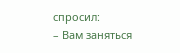спросил:
– Вам заняться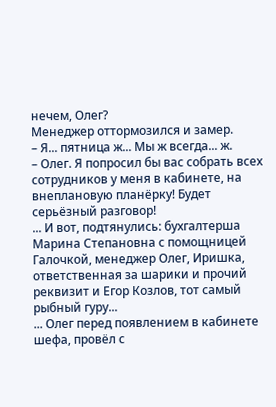нечем, Олег?
Менеджер оттормозился и замер.
– Я... пятница ж... Мы ж всегда... ж.
– Олег. Я попросил бы вас собрать всех сотрудников у меня в кабинете, на внеплановую планёрку! Будет серьёзный разговор!
... И вот, подтянулись: бухгалтерша Марина Степановна с помощницей Галочкой, менеджер Олег, Иришка, ответственная за шарики и прочий реквизит и Егор Козлов, тот самый рыбный гуру...
... Олег перед появлением в кабинете шефа, провёл с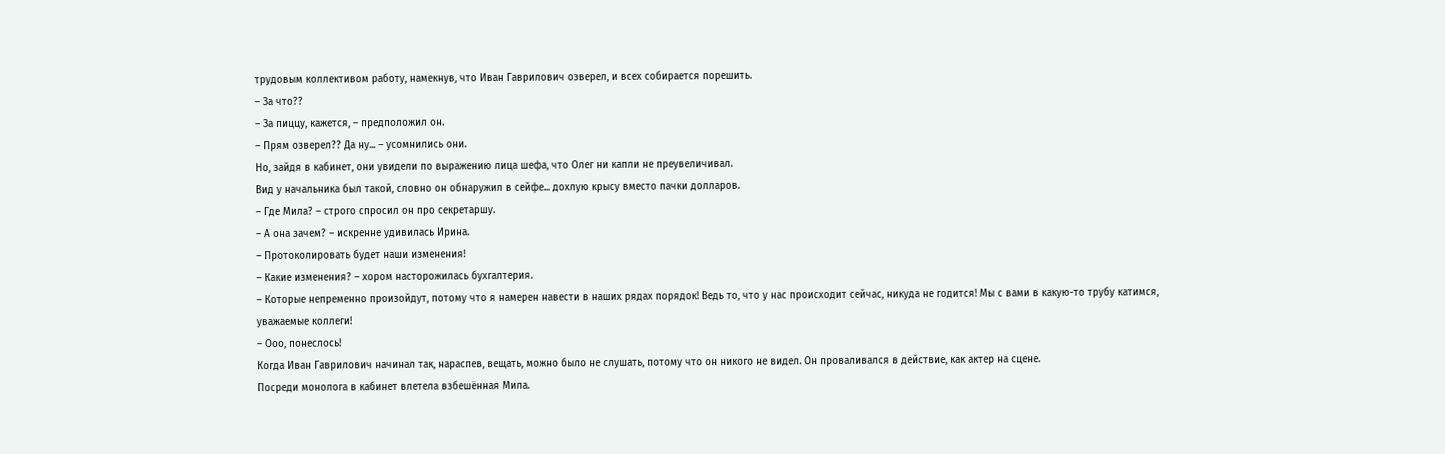трудовым коллективом работу, намекнув, что Иван Гаврилович озверел, и всех собирается порешить.
– За что??
– За пиццу, кажется, – предположил он.
– Прям озверел?? Да ну... – усомнились они.
Но, зайдя в кабинет, они увидели по выражению лица шефа, что Олег ни капли не преувеличивал.
Вид у начальника был такой, словно он обнаружил в сейфе... дохлую крысу вместо пачки долларов.
– Где Мила? – строго спросил он про секретаршу.
– А она зачем? – искренне удивилась Ирина.
– Протоколировать будет наши изменения!
– Какие изменения? – хором насторожилась бухгалтерия.
– Которые непременно произойдут, потому что я намерен навести в наших рядах порядок! Ведь то, что у нас происходит сейчас, никуда не годится! Мы с вами в какую-то трубу катимся, уважаемые коллеги!
– Ооо, понеслось!
Когда Иван Гаврилович начинал так, нараспев, вещать, можно было не слушать, потому что он никого не видел. Он проваливался в действие, как актер на сцене.
Посреди монолога в кабинет влетела взбешённая Мила.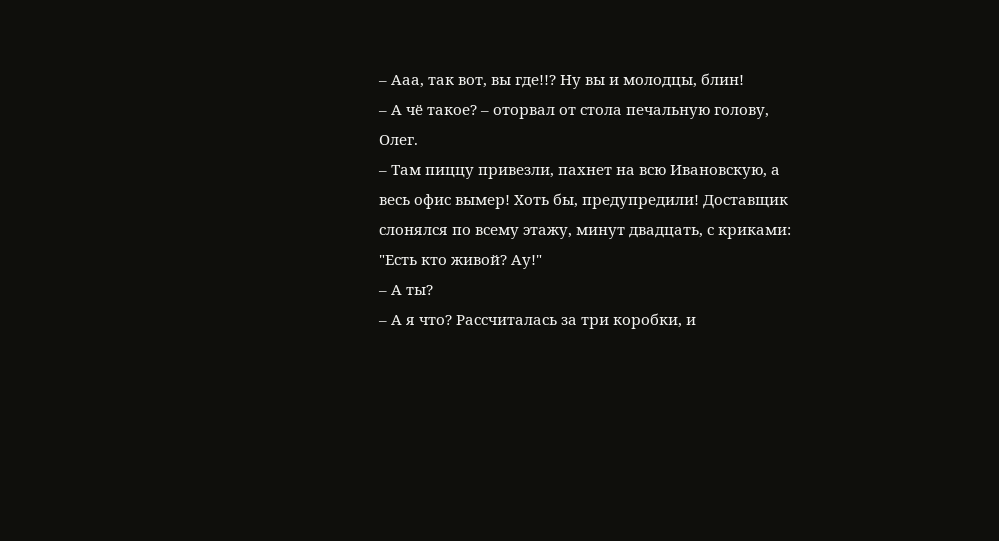– Ааа, так вот, вы где!!? Ну вы и молодцы, блин!
– А чё такое? – оторвал от стола печальную голову, Олег.
– Там пиццу привезли, пахнет на всю Ивановскую, а весь офис вымер! Хоть бы, предупредили! Доставщик слонялся по всему этажу, минут двадцать, с криками: "Есть кто живой? Ау!"
– А ты?
– А я что? Рассчиталась за три коробки, и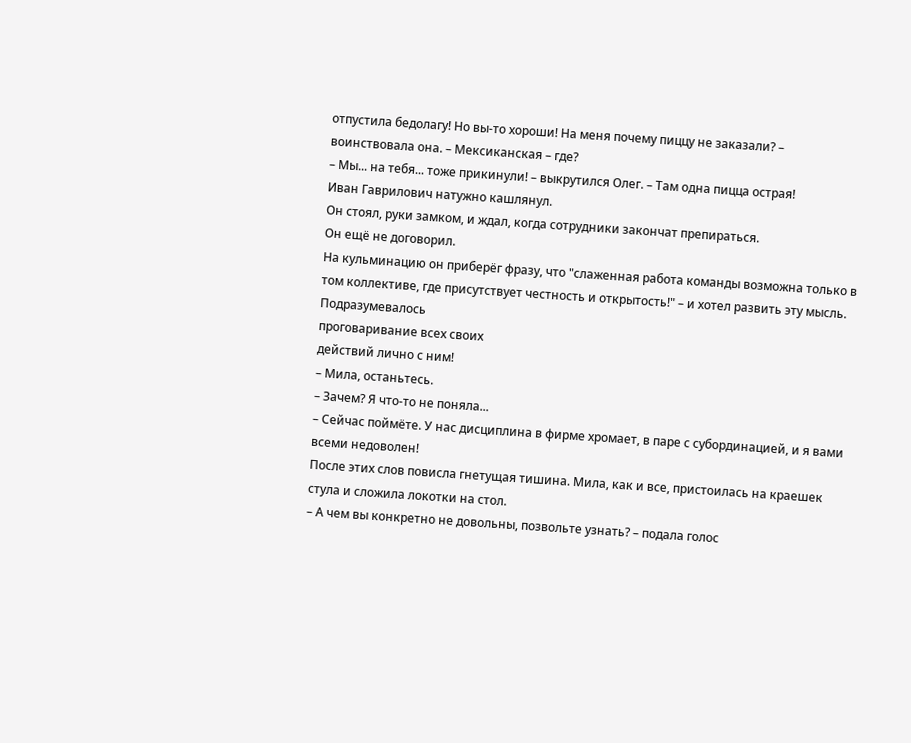отпустила бедолагу! Но вы-то хороши! На меня почему пиццу не заказали? – воинствовала она. – Мексиканская – где?
– Мы... на тебя... тоже прикинули! – выкрутился Олег. – Там одна пицца острая!
Иван Гаврилович натужно кашлянул.
Он стоял, руки замком, и ждал, когда сотрудники закончат препираться.
Он ещё не договорил.
На кульминацию он приберёг фразу, что "слаженная работа команды возможна только в том коллективе, где присутствует честность и открытость!" – и хотел развить эту мысль.
Подразумевалось
проговаривание всех своих
действий лично с ним!
– Мила, останьтесь.
– Зачем? Я что-то не поняла...
– Сейчас поймёте. У нас дисциплина в фирме хромает, в паре с субординацией, и я вами всеми недоволен!
После этих слов повисла гнетущая тишина. Мила, как и все, пристоилась на краешек стула и сложила локотки на стол.
– А чем вы конкретно не довольны, позвольте узнать? – подала голос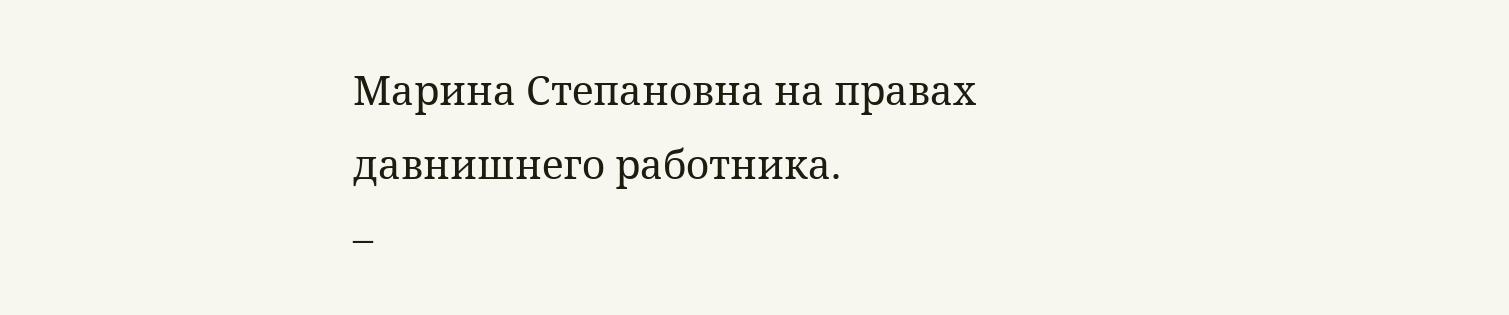Марина Степановна на правах давнишнего работника.
–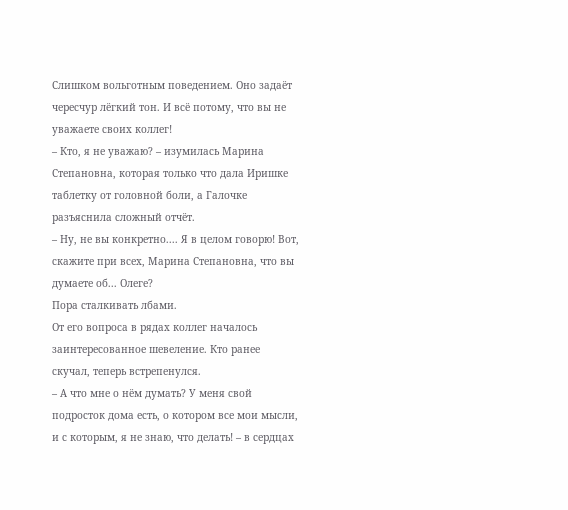Слишком вольготным поведением. Оно задаёт чересчур лёгкий тон. И всё потому, что вы не уважаете своих коллег!
– Кто, я не уважаю? – изумилась Марина Степановна, которая только что дала Иришке таблетку от головной боли, а Галочке разъяснила сложный отчёт.
– Ну, не вы конкретно.... Я в целом говорю! Вот, скажите при всех, Марина Степановна, что вы думаете об... Олеге?
Пора сталкивать лбами.
От его вопроса в рядах коллег началось заинтересованное шевеление. Кто ранее скучал, теперь встрепенулся.
– А что мне о нём думать? У меня свой подросток дома есть, о котором все мои мысли, и с которым, я не знаю, что делать! – в сердцах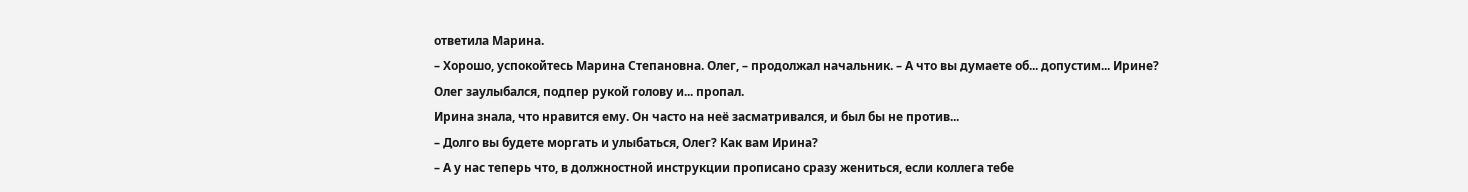ответила Марина.
– Хорошо, успокойтесь Марина Степановна. Олег, – продолжал начальник. – А что вы думаете об... допустим... Ирине?
Олег заулыбался, подпер рукой голову и... пропал.
Ирина знала, что нравится ему. Он часто на неё засматривался, и был бы не против...
– Долго вы будете моргать и улыбаться, Олег? Как вам Ирина?
– А у нас теперь что, в должностной инструкции прописано сразу жениться, если коллега тебе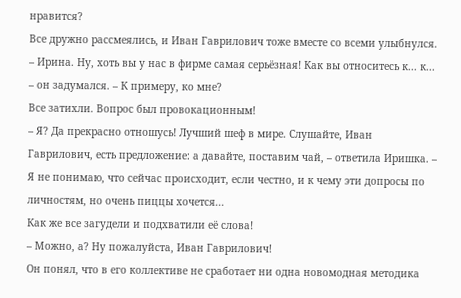нравится?
Все дружно рассмеялись, и Иван Гаврилович тоже вместе со всеми улыбнулся.
– Ирина. Ну, хоть вы у нас в фирме самая серьёзная! Как вы относитесь к... к... – он задумался. – К примеру, ко мне?
Все затихли. Вопрос был провокационным!
– Я? Да прекрасно отношусь! Лучший шеф в мире. Слушайте, Иван Гаврилович, есть предложение: а давайте, поставим чай, – ответила Иришка. – Я не понимаю, что сейчас происходит, если честно, и к чему эти допросы по личностям, но очень пиццы хочется...
Как же все загудели и подхватили её слова!
– Можно, а? Ну пожалуйста, Иван Гаврилович!
Он понял, что в его коллективе не сработает ни одна новомодная методика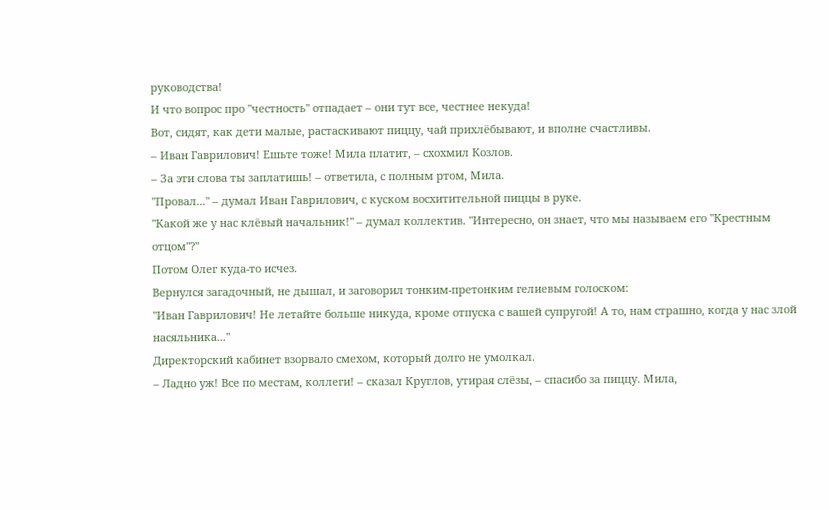руководства!
И что вопрос про "честность" отпадает – они тут все, честнее некуда!
Вот, сидят, как дети малые, растаскивают пиццу, чай прихлёбывают, и вполне счастливы.
– Иван Гаврилович! Ешьте тоже! Мила платит, – схохмил Козлов.
– За эти слова ты заплатишь! – ответила, с полным ртом, Мила.
"Провал..." – думал Иван Гаврилович, с куском восхитительной пиццы в руке.
"Какой же у нас клёвый начальник!" – думал коллектив. "Интересно, он знает, что мы называем его "Крестным отцом"?"
Потом Олег куда-то исчез.
Вернулся загадочный, не дышал, и заговорил тонким-претонким гелиевым голоском:
"Иван Гаврилович! Не летайте больше никуда, кроме отпуска с вашей супругой! А то, нам страшно, когда у нас злой насяльника..."
Директорский кабинет взорвало смехом, который долго не умолкал.
– Ладно уж! Все по местам, коллеги! – сказал Круглов, утирая слёзы, – спасибо за пиццу. Мила,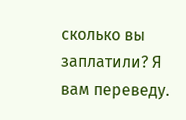сколько вы заплатили? Я вам переведу.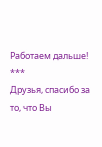Работаем дальше!
***
Друзья, спасибо за то, что Вы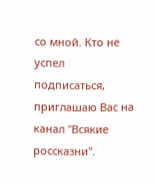со мной. Кто не успел подписаться, приглашаю Вас на канал "Всякие россказни".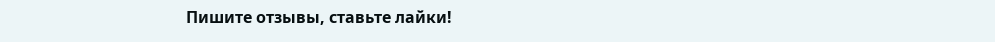Пишите отзывы, ставьте лайки!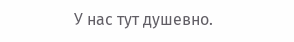У нас тут душевно.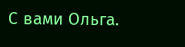С вами Ольга.